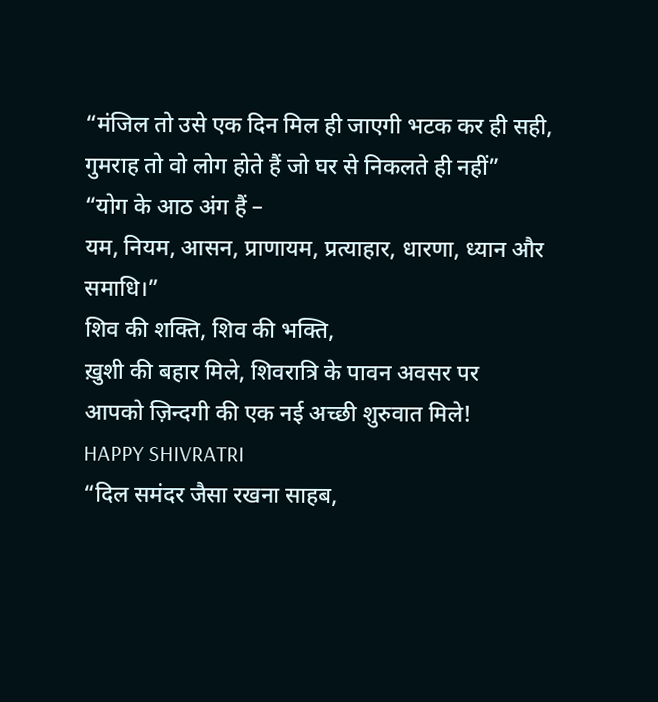“मंजिल तो उसे एक दिन मिल ही जाएगी भटक कर ही सही,
गुमराह तो वो लोग होते हैं जो घर से निकलते ही नहीं”
“योग के आठ अंग हैं –
यम, नियम, आसन, प्राणायम, प्रत्याहार, धारणा, ध्यान और समाधि।”
शिव की शक्ति, शिव की भक्ति,
ख़ुशी की बहार मिले, शिवरात्रि के पावन अवसर पर
आपको ज़िन्दगी की एक नई अच्छी शुरुवात मिले!
HAPPY SHIVRATRI
“दिल समंदर जैसा रखना साहब,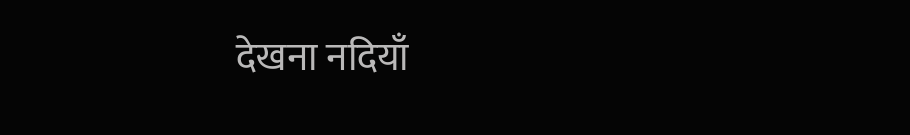देखना नदियाँ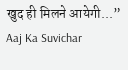खुद ही मिलने आयेगी...”
Aaj Ka Suvichar